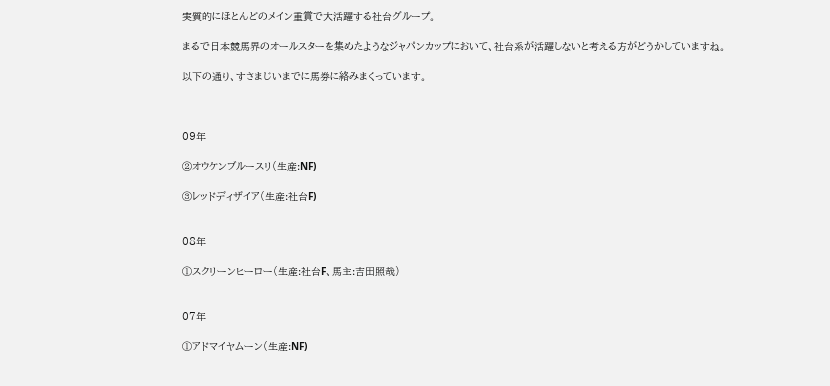実質的にほとんどのメイン重賞で大活躍する社台グループ。

まるで日本競馬界のオールスターを集めたようなジャパンカップにおいて、社台系が活躍しないと考える方がどうかしていますね。

以下の通り、すさまじいまでに馬券に絡みまくっています。



09年

②オウケンブルースリ(生産:NF)

③レッドディザイア(生産:社台F)


08年

①スクリーンヒーロー(生産:社台F、馬主:吉田照哉)


07年

①アドマイヤムーン(生産:NF)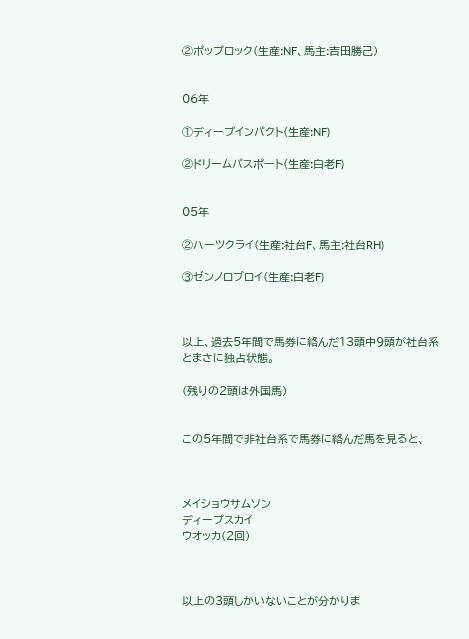②ポップロック(生産:NF、馬主:吉田勝己)


06年

①ディープインパクト(生産:NF)

②ドリームパスポート(生産:白老F)


05年

②ハーツクライ(生産:社台F、馬主:社台RH)

③ゼンノロブロイ(生産:白老F)



以上、過去5年間で馬券に絡んだ13頭中9頭が社台系とまさに独占状態。

(残りの2頭は外国馬)


この5年間で非社台系で馬券に絡んだ馬を見ると、



メイショウサムソン
ディープスカイ
ウオッカ(2回)



以上の3頭しかいないことが分かりま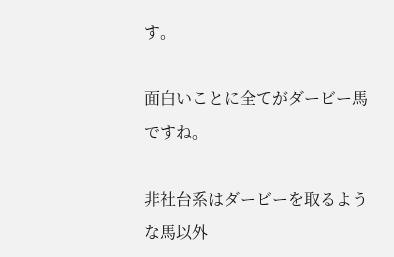す。

面白いことに全てがダービー馬ですね。

非社台系はダービーを取るような馬以外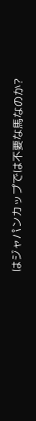はジャパンカップでは不要な馬なのか?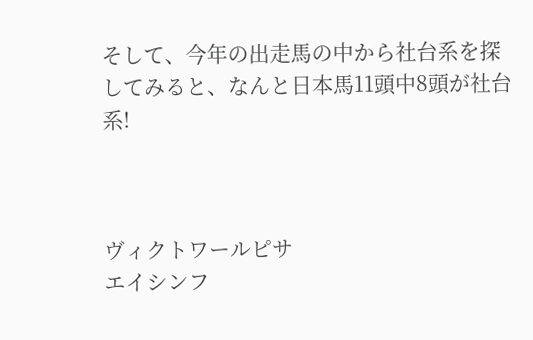そして、今年の出走馬の中から社台系を探してみると、なんと日本馬11頭中8頭が社台系!



ヴィクトワールピサ
エイシンフ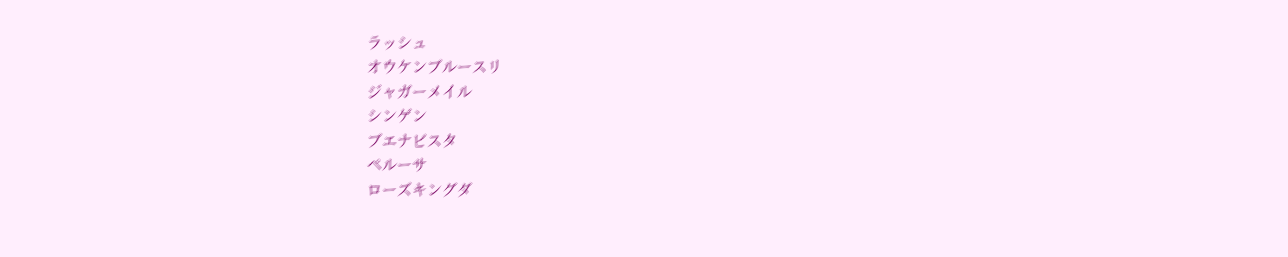ラッシュ
オウケンブルースリ
ジャガーメイル
シンゲン
ブエナビスタ
ペルーサ
ローズキングダ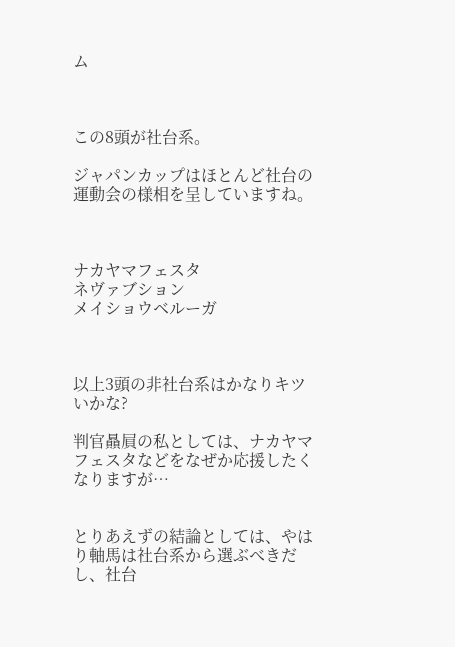ム



この8頭が社台系。

ジャパンカップはほとんど社台の運動会の様相を呈していますね。



ナカヤマフェスタ
ネヴァブション
メイショウベルーガ



以上3頭の非社台系はかなりキツいかな?

判官贔屓の私としては、ナカヤマフェスタなどをなぜか応援したくなりますが…


とりあえずの結論としては、やはり軸馬は社台系から選ぶべきだし、社台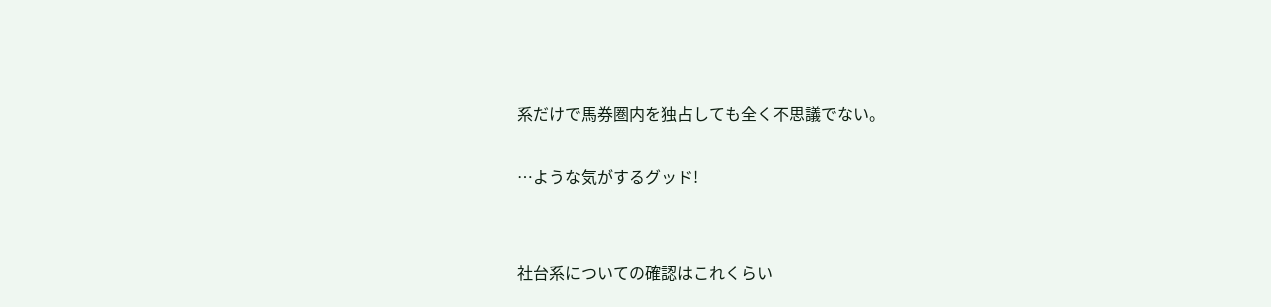系だけで馬券圏内を独占しても全く不思議でない。

…ような気がするグッド!


社台系についての確認はこれくらい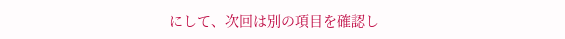にして、次回は別の項目を確認し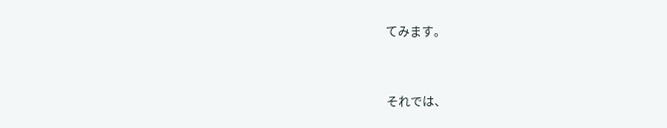てみます。


それでは、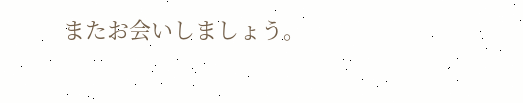またお会いしましょう。